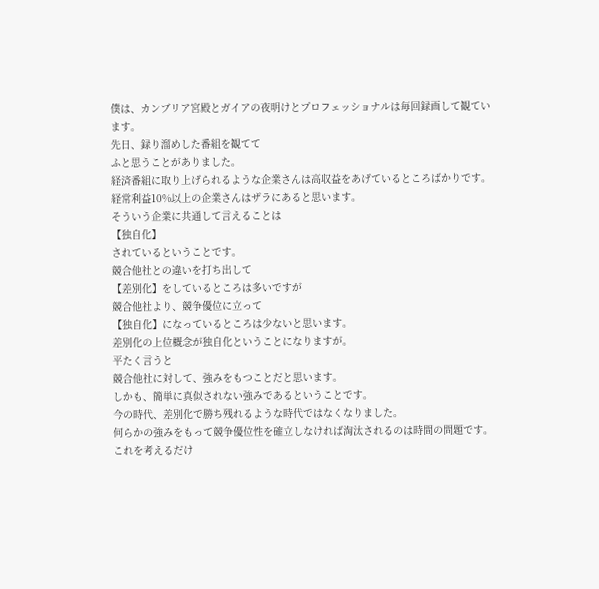僕は、カンブリア宮殿とガイアの夜明けとプロフェッショナルは毎回録画して観ています。
先日、録り溜めした番組を観てて
ふと思うことがありました。
経済番組に取り上げられるような企業さんは高収益をあげているところばかりです。経常利益10%以上の企業さんはザラにあると思います。
そういう企業に共通して言えることは
【独自化】
されているということです。
競合他社との違いを打ち出して
【差別化】をしているところは多いですが
競合他社より、競争優位に立って
【独自化】になっているところは少ないと思います。
差別化の上位概念が独自化ということになりますが。
平たく言うと
競合他社に対して、強みをもつことだと思います。
しかも、簡単に真似されない強みであるということです。
今の時代、差別化で勝ち残れるような時代ではなくなりました。
何らかの強みをもって競争優位性を確立しなければ淘汰されるのは時間の問題です。
これを考えるだけ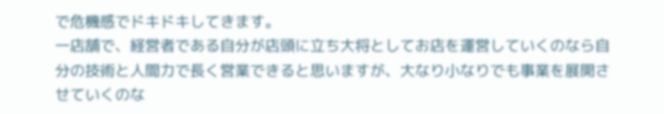で危機感でドキドキしてきます。
一店舗で、経営者である自分が店頭に立ち大将としてお店を運営していくのなら自分の技術と人間力で長く営業できると思いますが、大なり小なりでも事業を展開させていくのな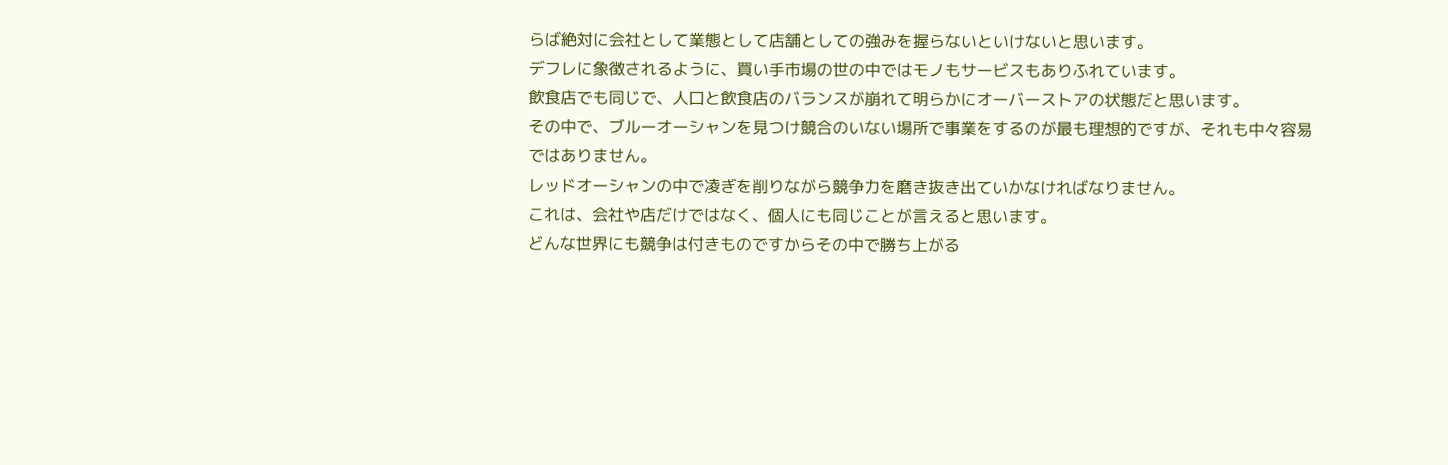らば絶対に会社として業態として店舗としての強みを握らないといけないと思います。
デフレに象徴されるように、買い手市場の世の中ではモノもサービスもありふれています。
飲食店でも同じで、人口と飲食店のバランスが崩れて明らかにオーバーストアの状態だと思います。
その中で、ブルーオーシャンを見つけ競合のいない場所で事業をするのが最も理想的ですが、それも中々容易ではありません。
レッドオーシャンの中で凌ぎを削りながら競争力を磨き抜き出ていかなければなりません。
これは、会社や店だけではなく、個人にも同じことが言えると思います。
どんな世界にも競争は付きものですからその中で勝ち上がる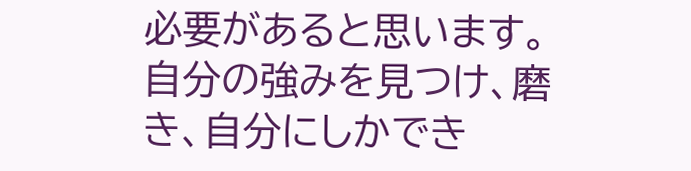必要があると思います。
自分の強みを見つけ、磨き、自分にしかでき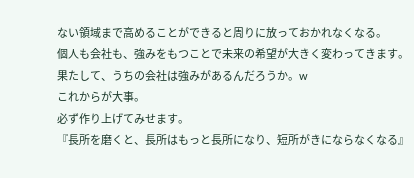ない領域まで高めることができると周りに放っておかれなくなる。
個人も会社も、強みをもつことで未来の希望が大きく変わってきます。
果たして、うちの会社は強みがあるんだろうか。w
これからが大事。
必ず作り上げてみせます。
『長所を磨くと、長所はもっと長所になり、短所がきにならなくなる』